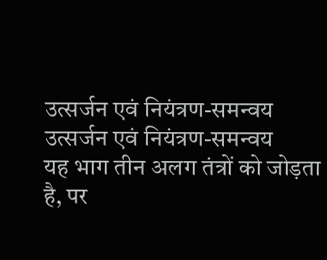उत्सर्जन एवं नियंत्रण-समन्वय
उत्सर्जन एवं नियंत्रण-समन्वय
यह भाग तीन अलग तंत्रों को जोड़ता है, पर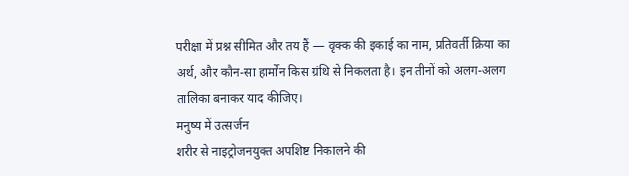परीक्षा में प्रश्न सीमित और तय हैं — वृक्क की इकाई का नाम, प्रतिवर्ती क्रिया का अर्थ, और कौन-सा हार्मोन किस ग्रंथि से निकलता है। इन तीनों को अलग-अलग तालिका बनाकर याद कीजिए।
मनुष्य में उत्सर्जन
शरीर से नाइट्रोजनयुक्त अपशिष्ट निकालने की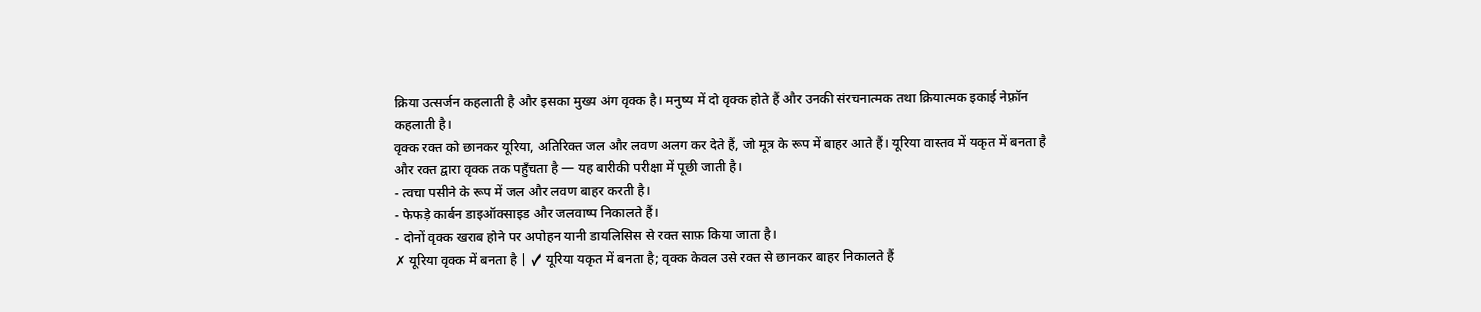क्रिया उत्सर्जन कहलाती है और इसका मुख्य अंग वृक्क है। मनुष्य में दो वृक्क होते हैं और उनकी संरचनात्मक तथा क्रियात्मक इकाई नेफ़्रॉन कहलाती है।
वृक्क रक्त को छानकर यूरिया, अतिरिक्त जल और लवण अलग कर देते हैं, जो मूत्र के रूप में बाहर आते हैं। यूरिया वास्तव में यकृत में बनता है और रक्त द्वारा वृक्क तक पहुँचता है — यह बारीकी परीक्षा में पूछी जाती है।
- त्वचा पसीने के रूप में जल और लवण बाहर करती है।
- फेफड़े कार्बन डाइऑक्साइड और जलवाष्प निकालते हैं।
- दोनों वृक्क खराब होने पर अपोहन यानी डायलिसिस से रक्त साफ़ किया जाता है।
✗ यूरिया वृक्क में बनता है | ✓ यूरिया यकृत में बनता है; वृक्क केवल उसे रक्त से छानकर बाहर निकालते हैं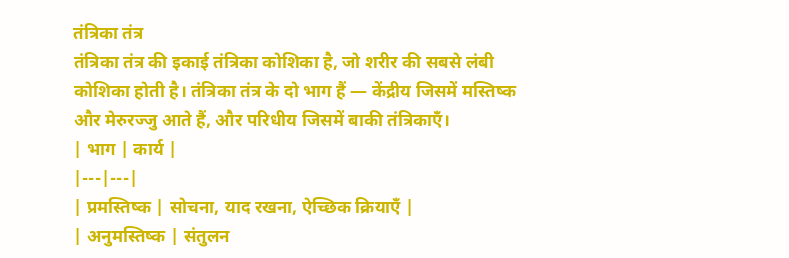तंत्रिका तंत्र
तंत्रिका तंत्र की इकाई तंत्रिका कोशिका है, जो शरीर की सबसे लंबी कोशिका होती है। तंत्रिका तंत्र के दो भाग हैं — केंद्रीय जिसमें मस्तिष्क और मेरुरज्जु आते हैं, और परिधीय जिसमें बाकी तंत्रिकाएँ।
| भाग | कार्य |
|---|---|
| प्रमस्तिष्क | सोचना, याद रखना, ऐच्छिक क्रियाएँ |
| अनुमस्तिष्क | संतुलन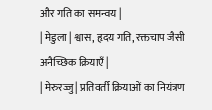और गति का समन्वय |
| मेडुला | श्वास, हृदय गति, रक्तचाप जैसी अनैच्छिक क्रियाएँ |
| मेरुरज्जु | प्रतिवर्ती क्रियाओं का नियंत्रण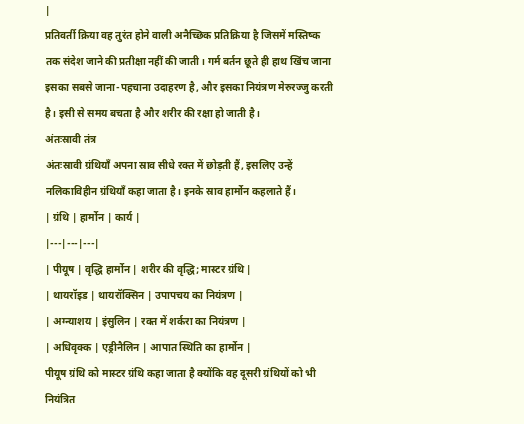|
प्रतिवर्ती क्रिया वह तुरंत होने वाली अनैच्छिक प्रतिक्रिया है जिसमें मस्तिष्क तक संदेश जाने की प्रतीक्षा नहीं की जाती। गर्म बर्तन छूते ही हाथ खिंच जाना इसका सबसे जाना-पहचाना उदाहरण है, और इसका नियंत्रण मेरुरज्जु करती है। इसी से समय बचता है और शरीर की रक्षा हो जाती है।
अंतःस्रावी तंत्र
अंतःस्रावी ग्रंथियाँ अपना स्राव सीधे रक्त में छोड़ती हैं, इसलिए उन्हें नलिकाविहीन ग्रंथियाँ कहा जाता है। इनके स्राव हार्मोन कहलाते हैं।
| ग्रंथि | हार्मोन | कार्य |
|---|---|---|
| पीयूष | वृद्धि हार्मोन | शरीर की वृद्धि; मास्टर ग्रंथि |
| थायरॉइड | थायरॉक्सिन | उपापचय का नियंत्रण |
| अग्न्याशय | इंसुलिन | रक्त में शर्करा का नियंत्रण |
| अधिवृक्क | एड्रीनैलिन | आपात स्थिति का हार्मोन |
पीयूष ग्रंथि को मास्टर ग्रंथि कहा जाता है क्योंकि वह दूसरी ग्रंथियों को भी नियंत्रित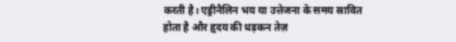करती है। एड्रीनैलिन भय या उत्तेजना के समय स्रावित होता है और हृदय की धड़कन तेज़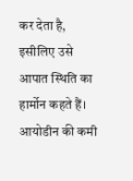कर देता है, इसीलिए उसे आपात स्थिति का हार्मोन कहते हैं। आयोडीन की कमी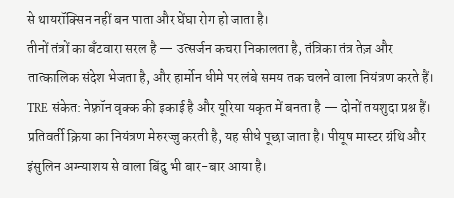से थायरॉक्सिन नहीं बन पाता और घेंघा रोग हो जाता है।
तीनों तंत्रों का बँटवारा सरल है — उत्सर्जन कचरा निकालता है, तंत्रिका तंत्र तेज़ और तात्कालिक संदेश भेजता है, और हार्मोन धीमे पर लंबे समय तक चलने वाला नियंत्रण करते हैं।
TRE संकेत: नेफ़्रॉन वृक्क की इकाई है और यूरिया यकृत में बनता है — दोनों तयशुदा प्रश्न हैं। प्रतिवर्ती क्रिया का नियंत्रण मेरुरज्जु करती है, यह सीधे पूछा जाता है। पीयूष मास्टर ग्रंथि और इंसुलिन अग्न्याशय से वाला बिंदु भी बार-बार आया है।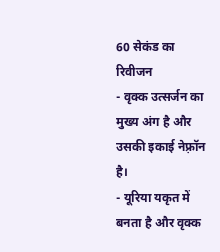60 सेकंड का रिवीजन
- वृक्क उत्सर्जन का मुख्य अंग है और उसकी इकाई नेफ़्रॉन है।
- यूरिया यकृत में बनता है और वृक्क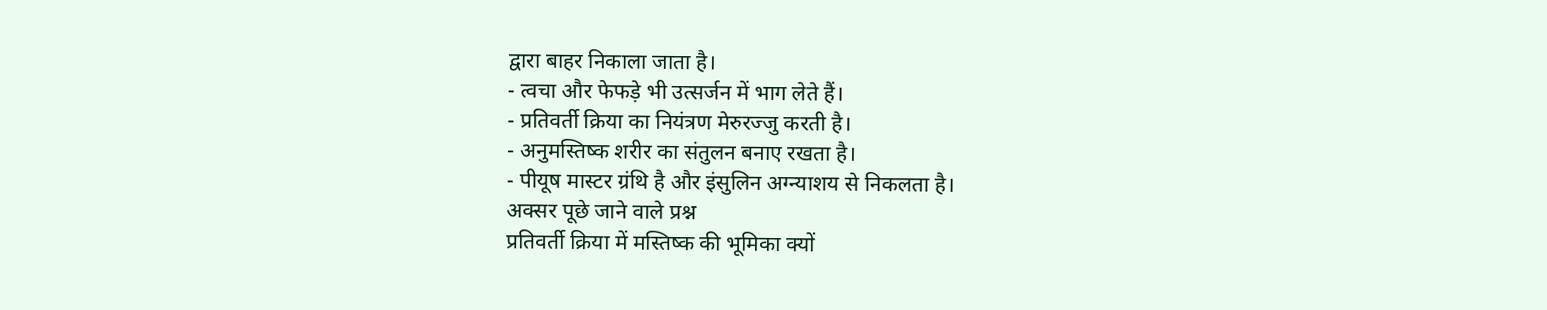द्वारा बाहर निकाला जाता है।
- त्वचा और फेफड़े भी उत्सर्जन में भाग लेते हैं।
- प्रतिवर्ती क्रिया का नियंत्रण मेरुरज्जु करती है।
- अनुमस्तिष्क शरीर का संतुलन बनाए रखता है।
- पीयूष मास्टर ग्रंथि है और इंसुलिन अग्न्याशय से निकलता है।
अक्सर पूछे जाने वाले प्रश्न
प्रतिवर्ती क्रिया में मस्तिष्क की भूमिका क्यों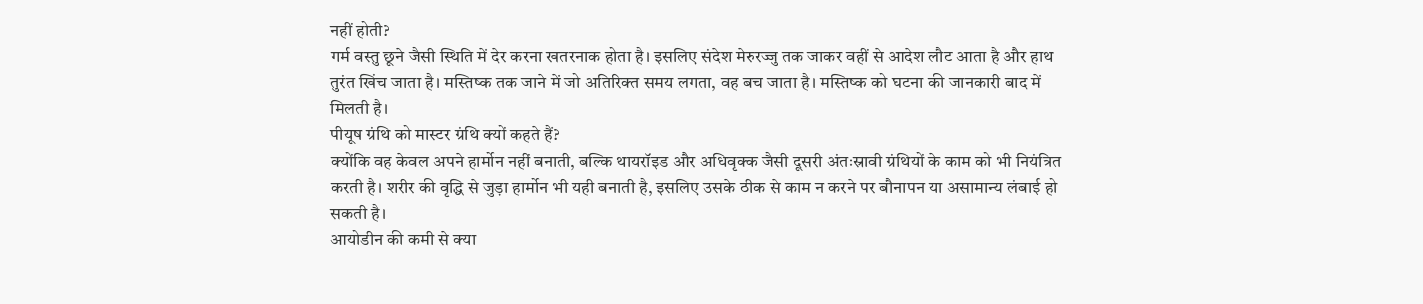नहीं होती?
गर्म वस्तु छूने जैसी स्थिति में देर करना खतरनाक होता है। इसलिए संदेश मेरुरज्जु तक जाकर वहीं से आदेश लौट आता है और हाथ तुरंत खिंच जाता है। मस्तिष्क तक जाने में जो अतिरिक्त समय लगता, वह बच जाता है। मस्तिष्क को घटना की जानकारी बाद में मिलती है।
पीयूष ग्रंथि को मास्टर ग्रंथि क्यों कहते हैं?
क्योंकि वह केवल अपने हार्मोन नहीं बनाती, बल्कि थायरॉइड और अधिवृक्क जैसी दूसरी अंतःस्रावी ग्रंथियों के काम को भी नियंत्रित करती है। शरीर की वृद्धि से जुड़ा हार्मोन भी यही बनाती है, इसलिए उसके ठीक से काम न करने पर बौनापन या असामान्य लंबाई हो सकती है।
आयोडीन की कमी से क्या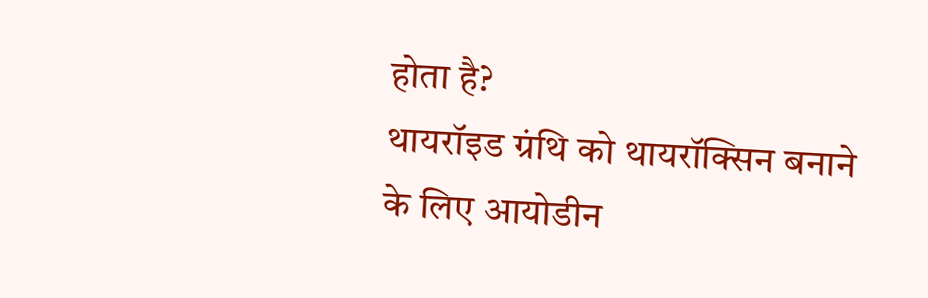होता है?
थायरॉइड ग्रंथि को थायरॉक्सिन बनाने के लिए आयोडीन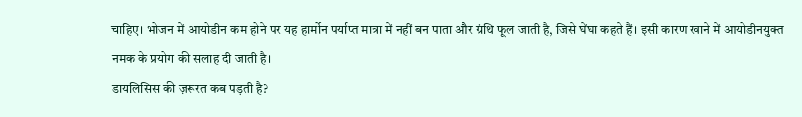चाहिए। भोजन में आयोडीन कम होने पर यह हार्मोन पर्याप्त मात्रा में नहीं बन पाता और ग्रंथि फूल जाती है, जिसे घेंघा कहते हैं। इसी कारण खाने में आयोडीनयुक्त नमक के प्रयोग की सलाह दी जाती है।
डायलिसिस की ज़रूरत कब पड़ती है?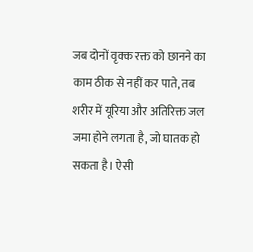जब दोनों वृक्क रक्त को छानने का काम ठीक से नहीं कर पाते, तब शरीर में यूरिया और अतिरिक्त जल जमा होने लगता है, जो घातक हो सकता है। ऐसी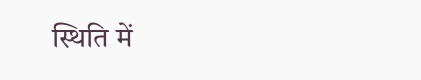स्थिति में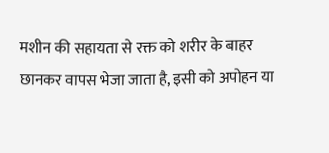मशीन की सहायता से रक्त को शरीर के बाहर छानकर वापस भेजा जाता है, इसी को अपोहन या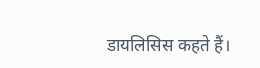डायलिसिस कहते हैं।